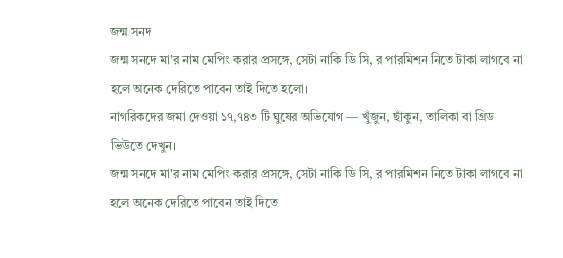জন্ম সনদ
জন্ম সনদে মা'র নাম মেপিং করার প্রসঙ্গে, সেটা নাকি ডি সি, র পারমিশন নিতে টাকা লাগবে না হলে অনেক দেরিতে পাবেন তাই দিতে হলো।
নাগরিকদের জমা দেওয়া ১৭,৭৪৩ টি ঘুষের অভিযোগ — খুঁজুন, ছাঁকুন, তালিকা বা গ্রিড ভিউতে দেখুন।
জন্ম সনদে মা'র নাম মেপিং করার প্রসঙ্গে, সেটা নাকি ডি সি, র পারমিশন নিতে টাকা লাগবে না হলে অনেক দেরিতে পাবেন তাই দিতে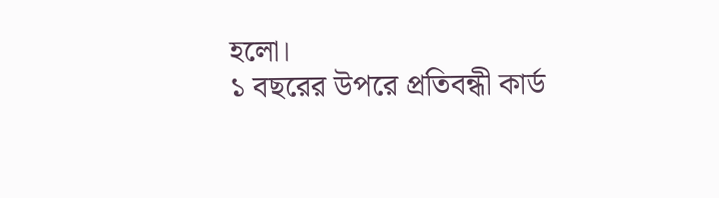হলো।
১ বছরের উপরে প্রতিবন্ধী কার্ড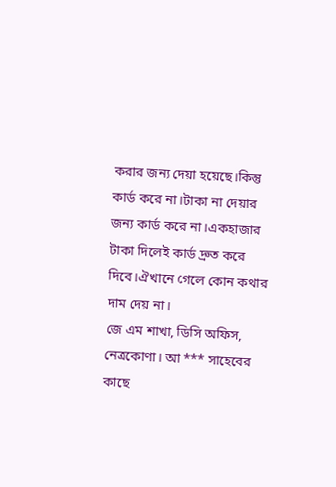করার জন্য দেয়া হয়েছে।কিন্তু কার্ড করে না।টাকা না দেয়ার জন্য কার্ড করে না।একহাজার টাকা দিলেই কার্ড দ্রুত করে দিবে।ঐখানে গেলে কোন কথার দাম দেয় না।
জে এম শাখা, ডিসি অফিস, নেত্রকোণা। আ *** সাহেবের কাছে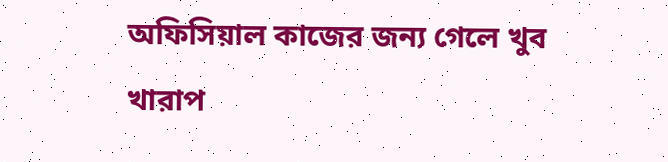অফিসিয়াল কাজের জন্য গেলে খুব খারাপ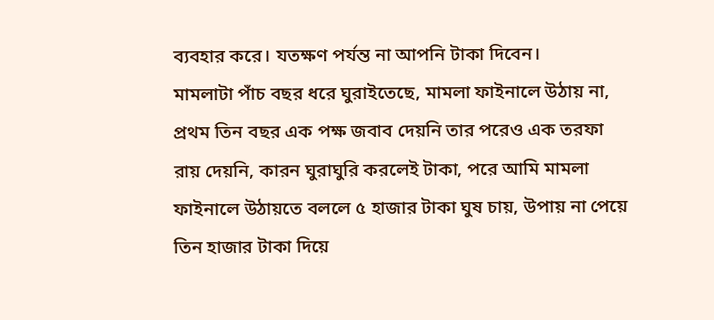ব্যবহার করে। যতক্ষণ পর্যন্ত না আপনি টাকা দিবেন।
মামলাটা পাঁচ বছর ধরে ঘুরাইতেছে, মামলা ফাইনালে উঠায় না, প্রথম তিন বছর এক পক্ষ জবাব দেয়নি তার পরেও এক তরফা রায় দেয়নি, কারন ঘুরাঘুরি করলেই টাকা, পরে আমি মামলা ফাইনালে উঠায়তে বললে ৫ হাজার টাকা ঘুষ চায়, উপায় না পেয়ে তিন হাজার টাকা দিয়ে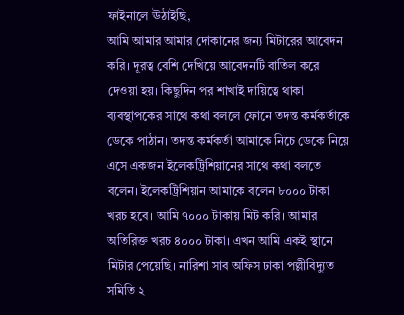ফাইনালে ঊঠাইছি,
আমি আমার আমার দোকানের জন্য মিটারের আবেদন করি। দূরত্ব বেশি দেখিয়ে আবেদনটি বাতিল করে দেওয়া হয়। কিছুদিন পর শাখাই দায়িত্বে থাকা ব্যবস্থাপকের সাথে কথা বললে ফোনে তদন্ত কর্মকর্তাকে ডেকে পাঠান। তদন্ত কর্মকর্তা আমাকে নিচে ডেকে নিয়ে এসে একজন ইলেকট্রিশিয়ানের সাথে কথা বলতে বলেন। ইলেকট্রিশিয়ান আমাকে বলেন ৮০০০ টাকা খরচ হবে। আমি ৭০০০ টাকায় মিট করি। আমার অতিরিক্ত খরচ ৪০০০ টাকা। এখন আমি একই স্থানে মিটার পেয়েছি। নারিশা সাব অফিস ঢাকা পল্লীবিদ্যুত সমিতি ২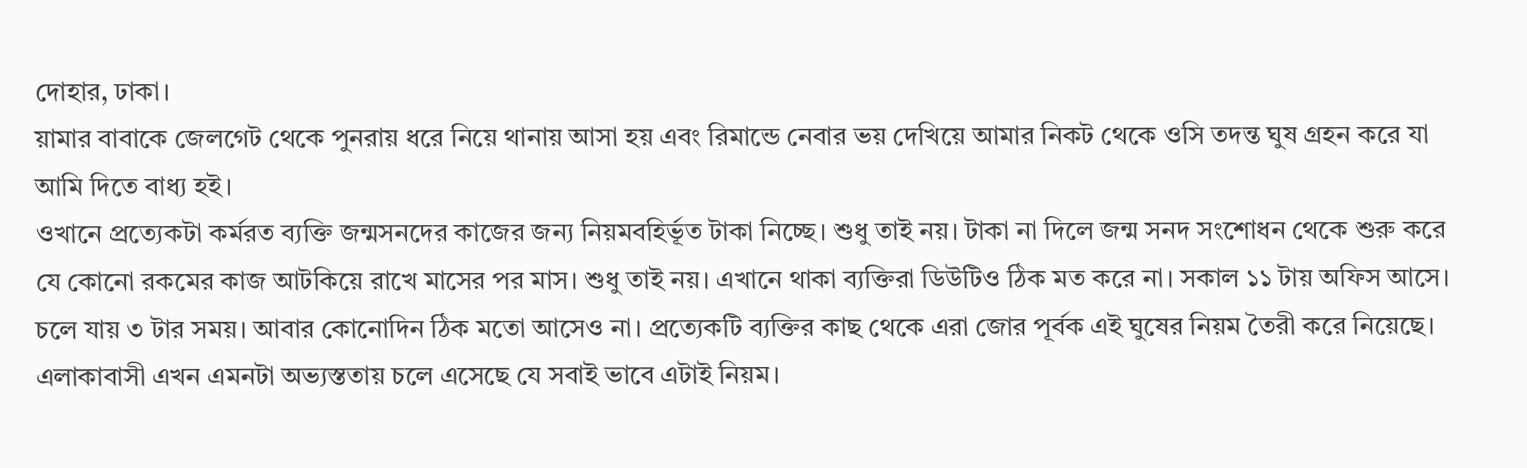দোহার, ঢাকা।
য়ামার বাবাকে জেলগেট থেকে পুনরায় ধরে নিয়ে থানায় আসা হয় এবং রিমান্ডে নেবার ভয় দেখিয়ে আমার নিকট থেকে ওসি তদন্ত ঘুষ গ্রহন করে যা আমি দিতে বাধ্য হই।
ওখানে প্রত্যেকটা কর্মরত ব্যক্তি জন্মসনদের কাজের জন্য নিয়মবহির্ভূত টাকা নিচ্ছে। শুধু তাই নয়। টাকা না দিলে জন্ম সনদ সংশোধন থেকে শুরু করে যে কোনো রকমের কাজ আটকিয়ে রাখে মাসের পর মাস। শুধু তাই নয়। এখানে থাকা ব্যক্তিরা ডিউটিও ঠিক মত করে না। সকাল ১১ টায় অফিস আসে। চলে যায় ৩ টার সময়। আবার কোনোদিন ঠিক মতো আসেও না। প্রত্যেকটি ব্যক্তির কাছ থেকে এরা জোর পূর্বক এই ঘুষের নিয়ম তৈরী করে নিয়েছে। এলাকাবাসী এখন এমনটা অভ্যস্ততায় চলে এসেছে যে সবাই ভাবে এটাই নিয়ম।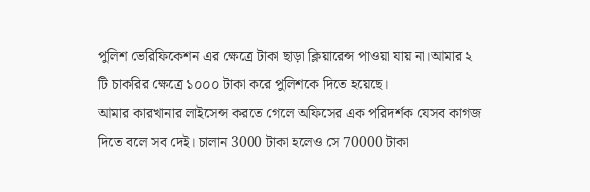পুলিশ ভেরিফিকেশন এর ক্ষেত্রে টাকা ছাড়া ক্লিয়ারেন্স পাওয়া যায় না।আমার ২ টি চাকরির ক্ষেত্রে ১০০০ টাকা করে পুলিশকে দিতে হয়েছে।
আমার কারখানার লাইসেন্স করতে গেলে অফিসের এক পরিদর্শক যেসব কাগজ দিতে বলে সব দেই। চালান 3000 টাকা হলেও সে 70000 টাকা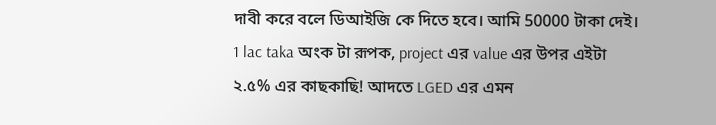দাবী করে বলে ডিআইজি কে দিতে হবে। আমি 50000 টাকা দেই।
1 lac taka অংক টা রূপক, project এর value এর উপর এইটা ২.৫% এর কাছকাছি! আদতে LGED এর এমন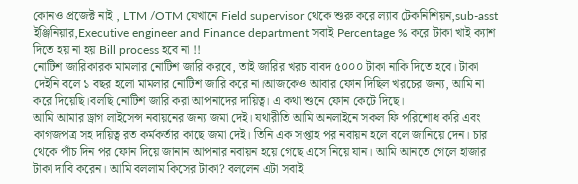কোনও প্রজেক্ট নাই , LTM /OTM যেখানে Field supervisor থেকে শুরু করে ল্যাব টেকনিশিয়ন,sub-asst ইঞ্জিনিয়ার,Executive engineer and Finance department সবাই Percentage % করে টাকা খাই ক্যাশ দিতে হয় না হয় Bill process হবে না !!
নোটিশ জারিকারক মামলার নোটিশ জারি করবে, তাই জারির খরচ বাবদ ৫০০০ টাকা নাকি দিতে হবে। টাকা দেইনি বলে ১ বছর হলো মামলার নোটিশ জারি করে না।আজকেও আবার ফোন দিছিল খরচের জন্য, আমি না করে দিয়েছি।বলছি নোটিশ জারি করা আপনাদের দায়িত্ব। এ কথা শুনে ফোন কেটে দিছে।
আমি আমার ড্রাগ লাইসেন্স নবায়নের জন্য জমা দেই। যথারীতি আমি অনলাইনে সকল ফি পরিশোধ করি এবং কাগজপত্র সহ দায়িত্ব রত কর্মকর্তার কাছে জমা দেই। তিনি এক সপ্তাহ পর নবায়ন হলে বলে জানিয়ে দেন। চার থেকে পাঁচ দিন পর ফোন দিয়ে জানান আপনার নবায়ন হয়ে গেছে এসে নিয়ে যান। আমি আনতে গেলে হাজার টাকা দাবি করেন। আমি বললাম কিসের টাকা? বললেন এটা সবাই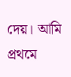দেয়। আমি প্রথমে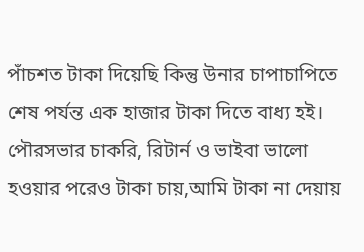পাঁচশত টাকা দিয়েছি কিন্তু উনার চাপাচাপিতে শেষ পর্যন্ত এক হাজার টাকা দিতে বাধ্য হই।
পৌরসভার চাকরি, রিটার্ন ও ভাইবা ভালো হওয়ার পরেও টাকা চায়,আমি টাকা না দেয়ায়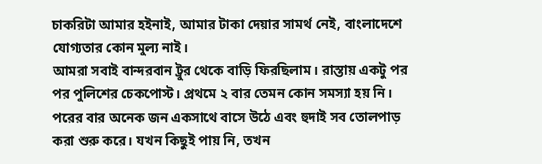চাকরিটা আমার হইনাই, আমার টাকা দেয়ার সামর্থ নেই, বাংলাদেশে যোগ্যতার কোন মুল্য নাই।
আমরা সবাই বান্দরবান ট্রুর থেকে বাড়ি ফিরছিলাম। রাস্তায় একটু পর পর পুলিশের চেকপোস্ট। প্রথমে ২ বার তেমন কোন সমস্যা হয় নি। পরের বার অনেক জন একসাথে বাসে উঠে এবং হুদাই সব তোলপাড় করা শুরু করে। যখন কিছুই পায় নি, তখন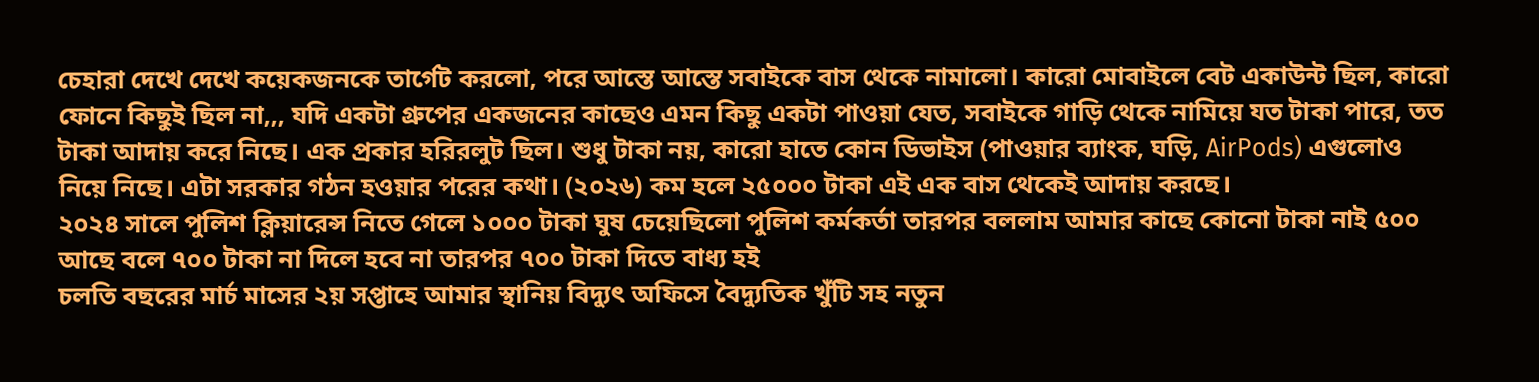চেহারা দেখে দেখে কয়েকজনকে তার্গেট করলো, পরে আস্তে আস্তে সবাইকে বাস থেকে নামালো। কারো মোবাইলে বেট একাউন্ট ছিল, কারো ফোনে কিছুই ছিল না,,, যদি একটা গ্রুপের একজনের কাছেও এমন কিছু একটা পাওয়া যেত, সবাইকে গাড়ি থেকে নামিয়ে যত টাকা পারে, তত টাকা আদায় করে নিছে। এক প্রকার হরিরলুট ছিল। শুধু টাকা নয়, কারো হাতে কোন ডিভাইস (পাওয়ার ব্যাংক, ঘড়ি, AirPods) এগুলোও নিয়ে নিছে। এটা সরকার গঠন হওয়ার পরের কথা। (২০২৬) কম হলে ২৫০০০ টাকা এই এক বাস থেকেই আদায় করছে।
২০২৪ সালে পুলিশ ক্লিয়ারেন্স নিতে গেলে ১০০০ টাকা ঘুষ চেয়েছিলো পুলিশ কর্মকর্তা তারপর বললাম আমার কাছে কোনো টাকা নাই ৫০০ আছে বলে ৭০০ টাকা না দিলে হবে না তারপর ৭০০ টাকা দিতে বাধ্য হই
চলতি বছরের মার্চ মাসের ২য় সপ্তাহে আমার স্থানিয় বিদ্যুৎ অফিসে বৈদ্যুতিক খুঁটি সহ নতুন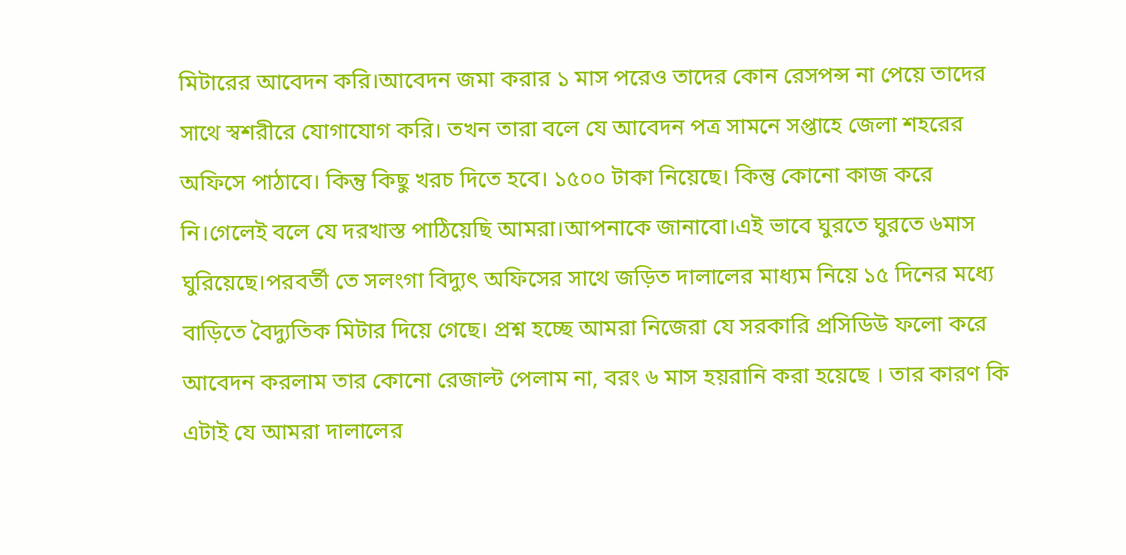মিটারের আবেদন করি।আবেদন জমা করার ১ মাস পরেও তাদের কোন রেসপন্স না পেয়ে তাদের সাথে স্বশরীরে যোগাযোগ করি। তখন তারা বলে যে আবেদন পত্র সামনে সপ্তাহে জেলা শহরের অফিসে পাঠাবে। কিন্তু কিছু খরচ দিতে হবে। ১৫০০ টাকা নিয়েছে। কিন্তু কোনো কাজ করে নি।গেলেই বলে যে দরখাস্ত পাঠিয়েছি আমরা।আপনাকে জানাবো।এই ভাবে ঘুরতে ঘুরতে ৬মাস ঘুরিয়েছে।পরবর্তী তে সলংগা বিদ্যুৎ অফিসের সাথে জড়িত দালালের মাধ্যম নিয়ে ১৫ দিনের মধ্যে বাড়িতে বৈদ্যুতিক মিটার দিয়ে গেছে। প্রশ্ন হচ্ছে আমরা নিজেরা যে সরকারি প্রসিডিউ ফলো করে আবেদন করলাম তার কোনো রেজাল্ট পেলাম না, বরং ৬ মাস হয়রানি করা হয়েছে । তার কারণ কি এটাই যে আমরা দালালের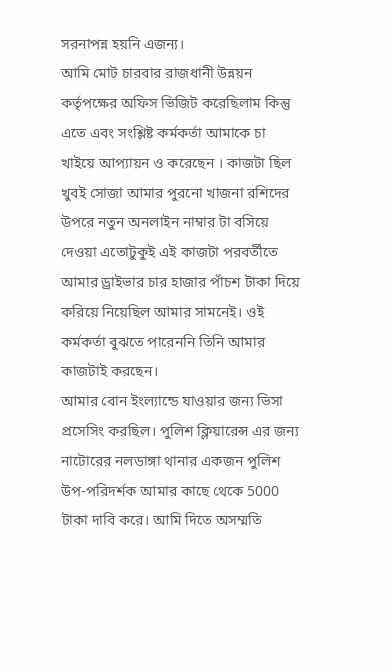সরনাপন্ন হয়নি এজন্য।
আমি মোট চারবার রাজধানী উন্নয়ন কর্তৃপক্ষের অফিস ভিজিট করেছিলাম কিন্তু এতে এবং সংশ্লিষ্ট কর্মকর্তা আমাকে চা খাইয়ে আপ্যায়ন ও করেছেন । কাজটা ছিল খুবই সোজা আমার পুরনো খাজনা রশিদের উপরে নতুন অনলাইন নাম্বার টা বসিয়ে দেওয়া এতোটুকুই এই কাজটা পরবর্তীতে আমার ড্রাইভার চার হাজার পাঁচশ টাকা দিয়ে করিয়ে নিয়েছিল আমার সামনেই। ওই কর্মকর্তা বুঝতে পারেননি তিনি আমার কাজটাই করছেন।
আমার বোন ইংল্যান্ডে যাওয়ার জন্য ভিসা প্রসেসিং করছিল। পুলিশ ক্লিয়ারেন্স এর জন্য নাটোরের নলডাঙ্গা থানার একজন পুলিশ উপ-পরিদর্শক আমার কাছে থেকে 5000 টাকা দাবি করে। আমি দিতে অসম্মতি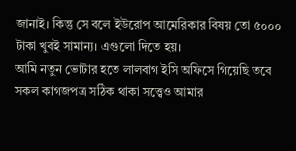জানাই। কিন্তু সে বলে ইউরোপ আমেরিকার বিষয় তো ৫০০০ টাকা খুবই সামান্য। এগুলো দিতে হয়।
আমি নতুন ভোটার হতে লালবাগ ইসি অফিসে গিয়েছি তবে সকল কাগজপত্র সঠিক থাকা সত্ত্বেও আমার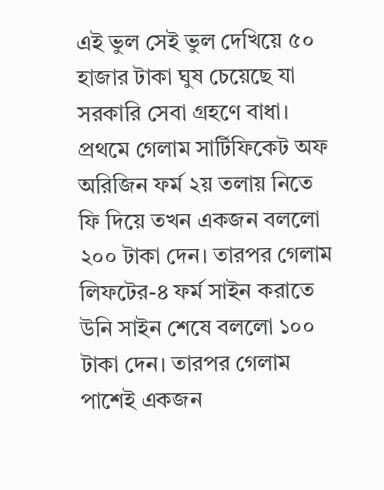এই ভুল সেই ভুল দেখিয়ে ৫০ হাজার টাকা ঘুষ চেয়েছে যা সরকারি সেবা গ্রহণে বাধা।
প্রথমে গেলাম সার্টিফিকেট অফ অরিজিন ফর্ম ২য় তলায় নিতে ফি দিয়ে তখন একজন বললো ২০০ টাকা দেন। তারপর গেলাম লিফটের-৪ ফর্ম সাইন করাতে উনি সাইন শেষে বললো ১০০ টাকা দেন। তারপর গেলাম পাশেই একজন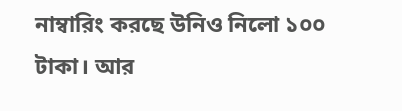নাম্বারিং করছে উনিও নিলো ১০০ টাকা। আর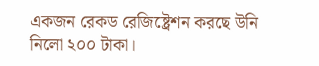একজন রেকড রেজিষ্ট্রেশন করছে উনি নিলো ২০০ টাকা।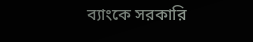ব্যাংকে সরকারি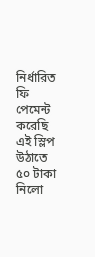নির্ধারিত ফি পেমেন্ট করেছি এই স্লিপ উঠাতে ৫০ টাকা নিলো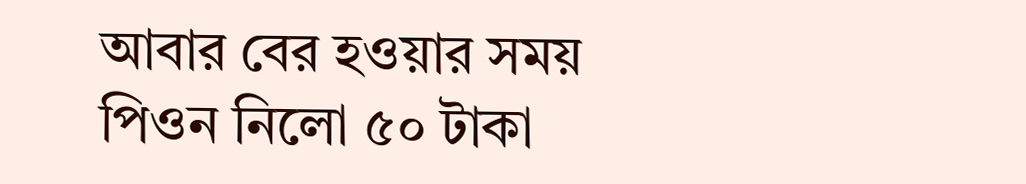আবার বের হওয়ার সময় পিওন নিলো ৫০ টাকা